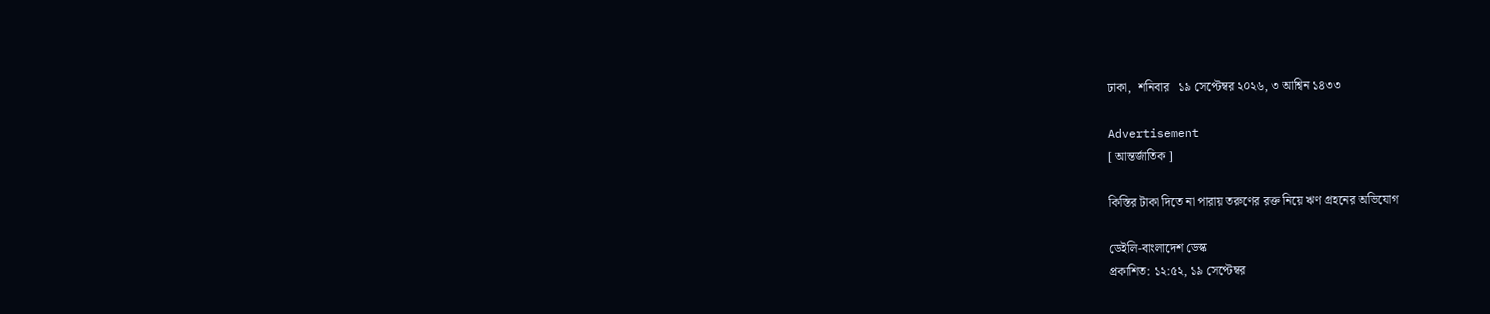ঢাকা,  শনিবার   ১৯ সেপ্টেম্বর ২০২৬, ৩ আশ্বিন ১৪৩৩

Advertisement
[ আন্তর্জাতিক ]

কিস্তির টাকা দিতে না পারায় তরুণের রক্ত নিয়ে ঋণ গ্রহনের অভিযোগ

ডেইলি-বাংলাদেশ ডেস্ক
প্রকাশিত: ১২:৫২, ১৯ সেপ্টেম্বর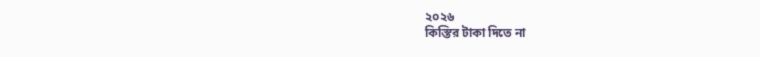২০২৬
কিস্তির টাকা দিতে না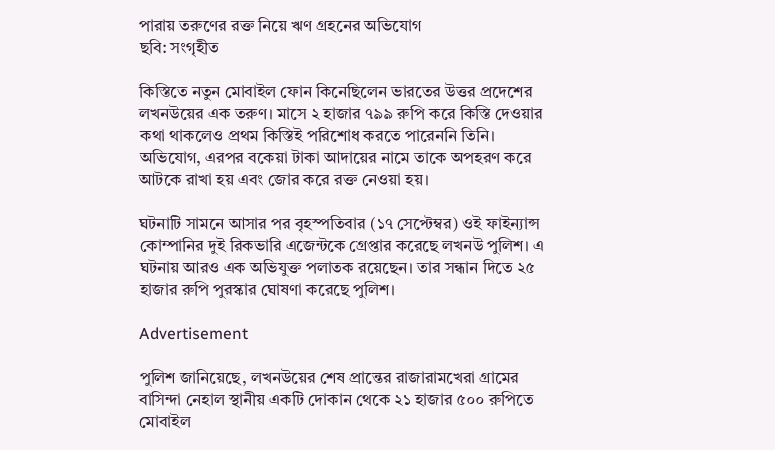পারায় তরুণের রক্ত নিয়ে ঋণ গ্রহনের অভিযোগ
ছবি: সংগৃহীত

কিস্তিতে নতুন মোবাইল ফোন কিনেছিলেন ভারতের উত্তর প্রদেশের লখনউয়ের এক তরুণ। মাসে ২ হাজার ৭৯৯ রুপি করে কিস্তি দেওয়ার কথা থাকলেও প্রথম কিস্তিই পরিশোধ করতে পারেননি তিনি। অভিযোগ, এরপর বকেয়া টাকা আদায়ের নামে তাকে অপহরণ করে আটকে রাখা হয় এবং জোর করে রক্ত নেওয়া হয়।

ঘটনাটি সামনে আসার পর বৃহস্পতিবার (১৭ সেপ্টেম্বর) ওই ফাইন্যান্স কোম্পানির দুই রিকভারি এজেন্টকে গ্রেপ্তার করেছে লখনউ পুলিশ। এ ঘটনায় আরও এক অভিযুক্ত পলাতক রয়েছেন। তার সন্ধান দিতে ২৫ হাজার রুপি পুরস্কার ঘোষণা করেছে পুলিশ।

Advertisement

পুলিশ জানিয়েছে, লখনউয়ের শেষ প্রান্তের রাজারামখেরা গ্রামের বাসিন্দা নেহাল স্থানীয় একটি দোকান থেকে ২১ হাজার ৫০০ রুপিতে মোবাইল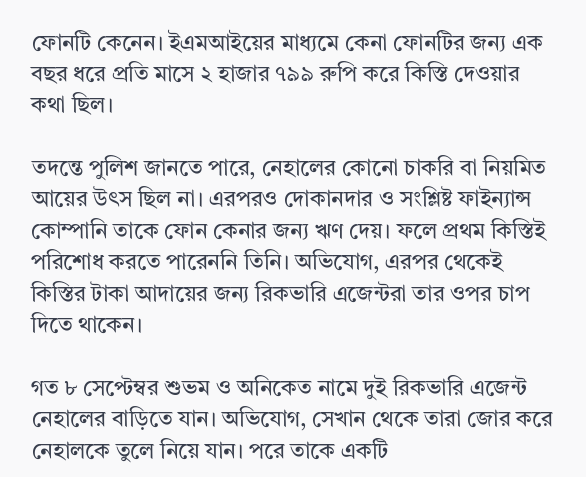ফোনটি কেনেন। ইএমআইয়ের মাধ্যমে কেনা ফোনটির জন্য এক বছর ধরে প্রতি মাসে ২ হাজার ৭৯৯ রুপি করে কিস্তি দেওয়ার কথা ছিল।

তদন্তে পুলিশ জানতে পারে, নেহালের কোনো চাকরি বা নিয়মিত আয়ের উৎস ছিল না। এরপরও দোকানদার ও সংশ্লিষ্ট ফাইন্যান্স কোম্পানি তাকে ফোন কেনার জন্য ঋণ দেয়। ফলে প্রথম কিস্তিই পরিশোধ করতে পারেননি তিনি। অভিযোগ, এরপর থেকেই কিস্তির টাকা আদায়ের জন্য রিকভারি এজেন্টরা তার ওপর চাপ দিতে থাকেন।

গত ৮ সেপ্টেম্বর শুভম ও অনিকেত নামে দুই রিকভারি এজেন্ট নেহালের বাড়িতে যান। অভিযোগ, সেখান থেকে তারা জোর করে নেহালকে তুলে নিয়ে যান। পরে তাকে একটি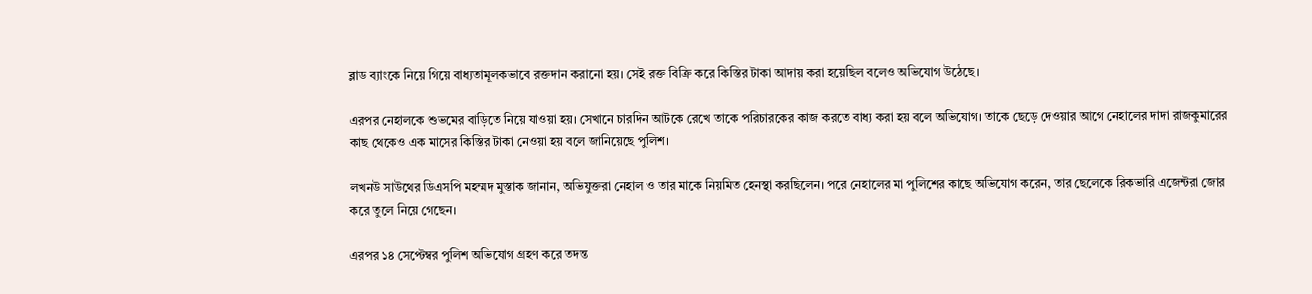ব্লাড ব্যাংকে নিয়ে গিয়ে বাধ্যতামূলকভাবে রক্তদান করানো হয়। সেই রক্ত বিক্রি করে কিস্তির টাকা আদায় করা হয়েছিল বলেও অভিযোগ উঠেছে।

এরপর নেহালকে শুভমের বাড়িতে নিয়ে যাওয়া হয়। সেখানে চারদিন আটকে রেখে তাকে পরিচারকের কাজ করতে বাধ্য করা হয় বলে অভিযোগ। তাকে ছেড়ে দেওয়ার আগে নেহালের দাদা রাজকুমারের কাছ থেকেও এক মাসের কিস্তির টাকা নেওয়া হয় বলে জানিয়েছে পুলিশ।

লখনউ সাউথের ডিএসপি মহম্মদ মুস্তাক জানান, অভিযুক্তরা নেহাল ও তার মাকে নিয়মিত হেনস্থা করছিলেন। পরে নেহালের মা পুলিশের কাছে অভিযোগ করেন, তার ছেলেকে রিকভারি এজেন্টরা জোর করে তুলে নিয়ে গেছেন।

এরপর ১৪ সেপ্টেম্বর পুলিশ অভিযোগ গ্রহণ করে তদন্ত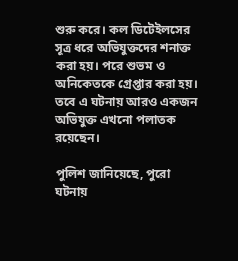শুরু করে। কল ডিটেইলসের সূত্র ধরে অভিযুক্তদের শনাক্ত করা হয়। পরে শুভম ও অনিকেতকে গ্রেপ্তার করা হয়। তবে এ ঘটনায় আরও একজন অভিযুক্ত এখনো পলাতক রয়েছেন।

পুলিশ জানিয়েছে, পুরো ঘটনায়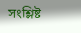সংশ্লিষ্ট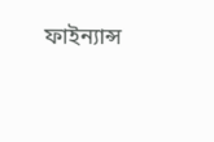ফাইন্যান্স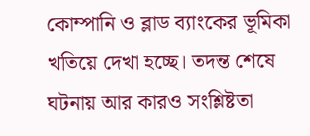কোম্পানি ও ব্লাড ব্যাংকের ভূমিকা খতিয়ে দেখা হচ্ছে। তদন্ত শেষে ঘটনায় আর কারও সংশ্লিষ্টতা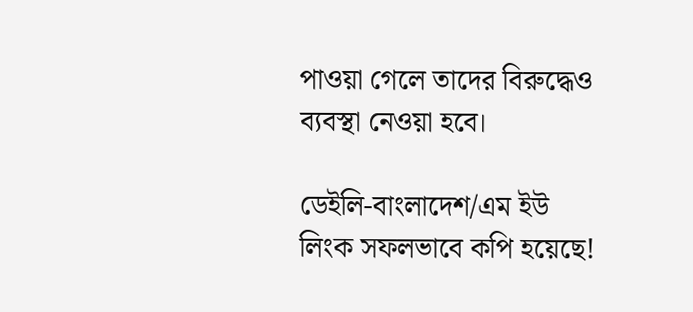পাওয়া গেলে তাদের বিরুদ্ধেও ব্যবস্থা নেওয়া হবে।

ডেইলি-বাংলাদেশ/এম ইউ
লিংক সফলভাবে কপি হয়েছে!